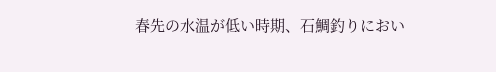春先の水温が低い時期、石鯛釣りにおい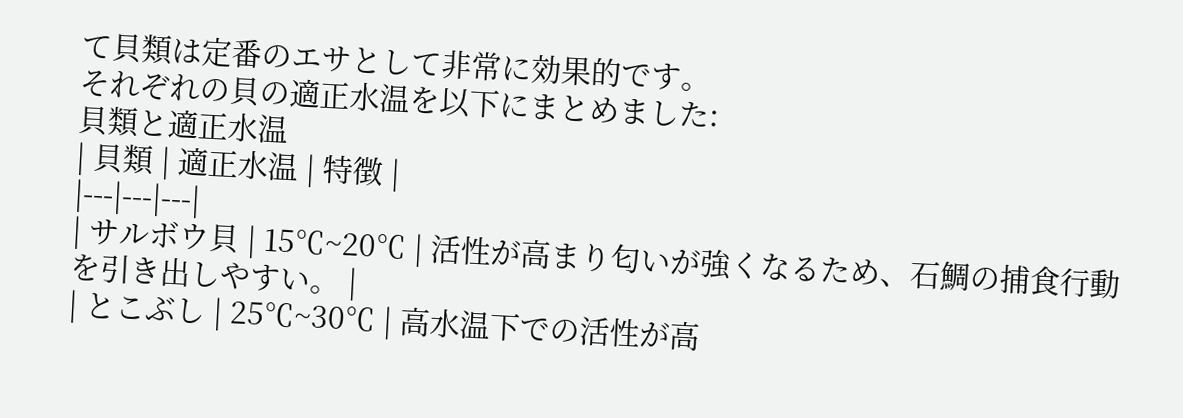て貝類は定番のエサとして非常に効果的です。
それぞれの貝の適正水温を以下にまとめました:
貝類と適正水温
| 貝類 | 適正水温 | 特徴 |
|---|---|---|
| サルボウ貝 | 15℃~20℃ | 活性が高まり匂いが強くなるため、石鯛の捕食行動を引き出しやすい。 |
| とこぶし | 25℃~30℃ | 高水温下での活性が高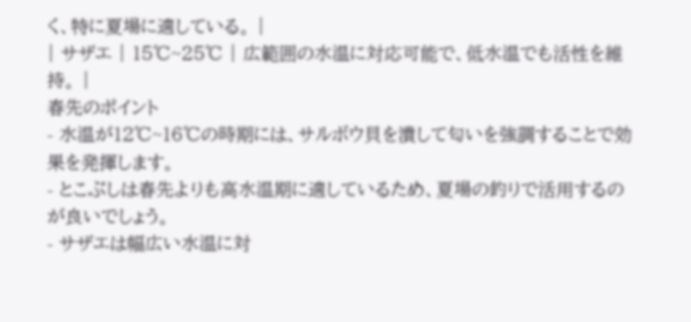く、特に夏場に適している。 |
| サザエ | 15℃~25℃ | 広範囲の水温に対応可能で、低水温でも活性を維持。 |
春先のポイント
- 水温が12℃~16℃の時期には、サルボウ貝を潰して匂いを強調することで効果を発揮します。
- とこぶしは春先よりも高水温期に適しているため、夏場の釣りで活用するのが良いでしょう。
- サザエは幅広い水温に対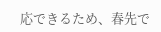応できるため、春先で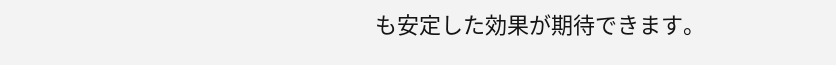も安定した効果が期待できます。